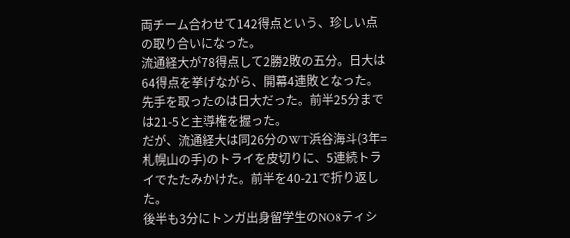両チーム合わせて142得点という、珍しい点の取り合いになった。
流通経大が78得点して2勝2敗の五分。日大は64得点を挙げながら、開幕4連敗となった。
先手を取ったのは日大だった。前半25分までは21-5と主導権を握った。
だが、流通経大は同26分のWT浜谷海斗(3年=札幌山の手)のトライを皮切りに、5連続トライでたたみかけた。前半を40-21で折り返した。
後半も3分にトンガ出身留学生のNO8ティシ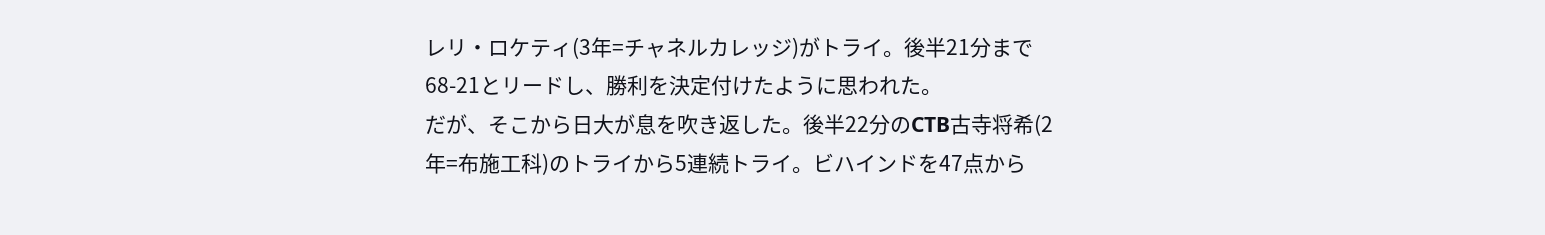レリ・ロケティ(3年=チャネルカレッジ)がトライ。後半21分まで68-21とリードし、勝利を決定付けたように思われた。
だが、そこから日大が息を吹き返した。後半22分のCTB古寺将希(2年=布施工科)のトライから5連続トライ。ビハインドを47点から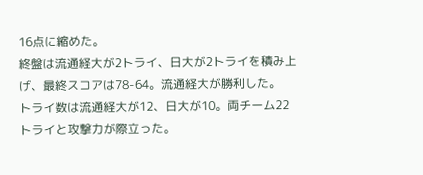16点に縮めた。
終盤は流通経大が2トライ、日大が2トライを積み上げ、最終スコアは78-64。流通経大が勝利した。
トライ数は流通経大が12、日大が10。両チーム22トライと攻撃力が際立った。